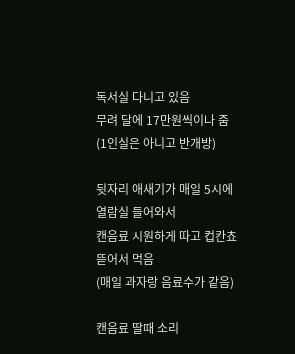독서실 다니고 있음
무려 달에 17만원씩이나 줌 (1인실은 아니고 반개방)

뒷자리 애새기가 매일 5시에 열람실 들어와서
캔음료 시원하게 따고 컵칸쵸 뜯어서 먹음
(매일 과자랑 음료수가 같음)

캔음료 딸때 소리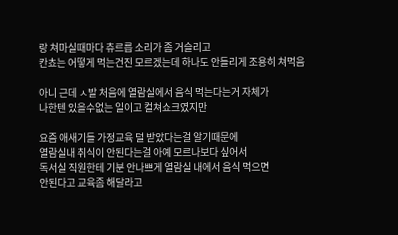랑 쳐마실때마다 츄르릅 소리가 좀 거슬리고
칸쵸는 어떻게 먹는건진 모르겠는데 하나도 안들리게 조용히 쳐먹음

아니 근데 ㅅ발 처음에 열람실에서 음식 먹는다는거 자체가
나한텐 있을수없는 일이고 컬쳐쇼크였지만

요즘 애새기들 가정교육 덜 받았다는걸 알기때문에
열람실내 취식이 안된다는걸 아예 모르나보다 싶어서
독서실 직원한테 기분 안나쁘게 열람실 내에서 음식 먹으면
안된다고 교육좀 해달라고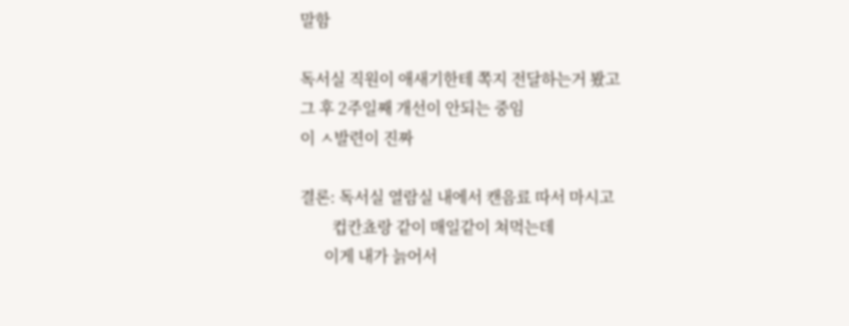말함

독서실 직원이 애새기한테 쪽지 전달하는거 봤고
그 후 2주일째 개선이 안되는 중임
이 ㅅ발련이 진짜

결론: 독서실 열람실 내에서 캔음료 따서 마시고
        컵칸쵸랑 같이 매일같이 쳐먹는데
      이게 내가 늙어서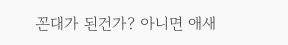꼰대가 된건가? 아니면 애새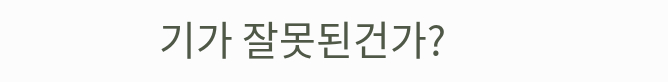기가 잘못된건가?